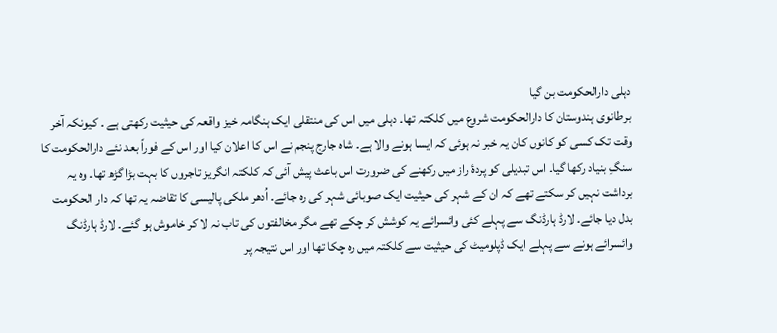دہلی دارالحکومت بن گیا
برطانوی ہندوستان کا دارالحکومت شروع میں کلکتہ تھا۔ دہلی میں اس کی منتقلی ایک ہنگامہ خیز واقعہ کی حیثیت رکھتی ہے ۔ کیونکہ آخر وقت تک کسی کو کانوں کان یہ خبر نہ ہوئی کہ ایسا ہونے والا ہے۔ شاہ جارج پنجم نے اس کا اعلان کیا اور اس کے فوراً بعد نئے دارالحکومت کا سنگِ بنیاد رکھا گیا۔ اس تبدیلی کو پردۂ راز میں رکھنے کی ضرورت اس باعث پیش آئی کہ کلکتہ انگریز تاجروں کا بہت بڑا گڑھ تھا۔ وہ یہ برداشت نہیں کر سکتے تھے کہ ان کے شہر کی حیثیت ایک صوبائی شہر کی رہ جائے۔ اُدھر ملکی پالیسی کا تقاضہ یہ تھا کہ دار الحکومت بدل دیا جائے۔ لارڈ ہارڈنگ سے پہلے کئی وائسرائے یہ کوشش کر چکے تھے مگر مخالفتوں کی تاب نہ لا کر خاموش ہو گئے۔ لارڈ ہارڈنگ وائسرائے ہونے سے پہلے ایک ڈپلومیٹ کی حیثیت سے کلکتہ میں رہ چکا تھا اور اس نتیجہ پر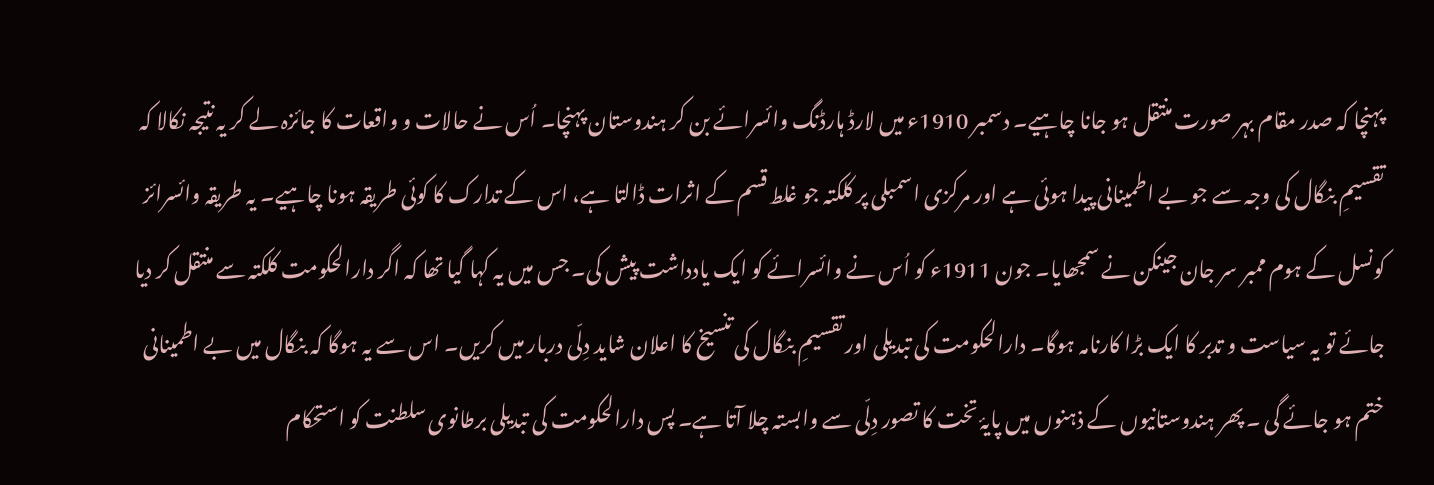پہنچا کہ صدر مقام بہر صورت منتقل ہو جانا چاہیے۔ دسمبر 1910ء میں لارڈ ہارڈنگ وائسرائے بن کر ہندوستان پہنچا۔ اُس نے حالات و واقعات کا جائزہ لے کر یہ نتیجہ نکالا کہ تقسیمِ بنگال کی وجہ سے جو بے اطمینانی پیدا ہوئی ہے اور مرکزی اسمبلی پر کلکتہ جو غلط قسم کے اثرات ڈالتا ہے، اس کے تدارک کا کوئی طریقہ ہونا چاہیے۔ یہ طریقہ وائسرائز کونسل کے ہوم ممبر سر جان جینکن نے سمجھایا۔ جون 1911ء کو اُس نے وائسرائے کو ایک یادداشت پیش کی۔ جس میں یہ کہا گیا تھا کہ اگر دارالحکومت کلکتہ سے منتقل کر دیا جائے تو یہ سیاست و تدبر کا ایک بڑا کارنامہ ہوگا۔ دارالحکومت کی تبدیلی اور تقسیمِ بنگال کی تنسیخ کا اعلان شاید دِلّی دربار میں کریں۔ اس سے یہ ہوگا کہ بنگال میں بے اطمینانی ختم ہو جائے گی ۔ پھر ہندوستانیوں کے ذہنوں میں پایۂ تخت کا تصور دِلّی سے وابستہ چلا آتا ہے۔ پس دارالحکومت کی تبدیلی برطانوی سلطنت کو استحکام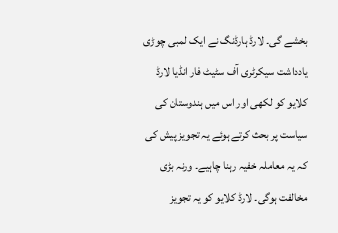بخشے گی۔ لارڈ ہارڈنگ نے ایک لمبی چوڑی یادداشت سیکرٹری آف سٹیٹ فار انڈیا لارڈ کلایو کو لکھی اور اس میں ہندوستان کی سیاست پر بحث کرتے ہوئے یہ تجویز پیش کی کہ یہ معاملہ خفیہ رہنا چاہیے۔ ورنہ بڑی مخالفت ہوگی۔ لارڈ کلایو کو یہ تجویز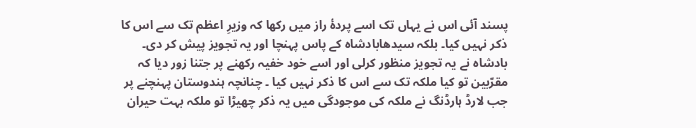پسند آئی اس نے یہاں تک اسے پردۂ راز میں رکھا کہ وزیرِ اعظم تک سے اس کا ذکر نہیں کیا۔ بلکہ سیدھابادشاہ کے پاس پہنچا اور یہ تجویز پیش کر دی۔ بادشاہ نے یہ تجویز منظور کرلی اور اسے خود خفیہ رکھنے پر جتنا زور دیا کہ مقرّبین تو کیا ملکہ تک سے اس کا ذکر نہیں کیا ۔ چنانچہ ہندوستان پہنچنے پر جب لارڈ ہارڈنگ نے ملکہ کی موجودگی میں یہ ذکر چھیڑا تو ملکہ بہت حیران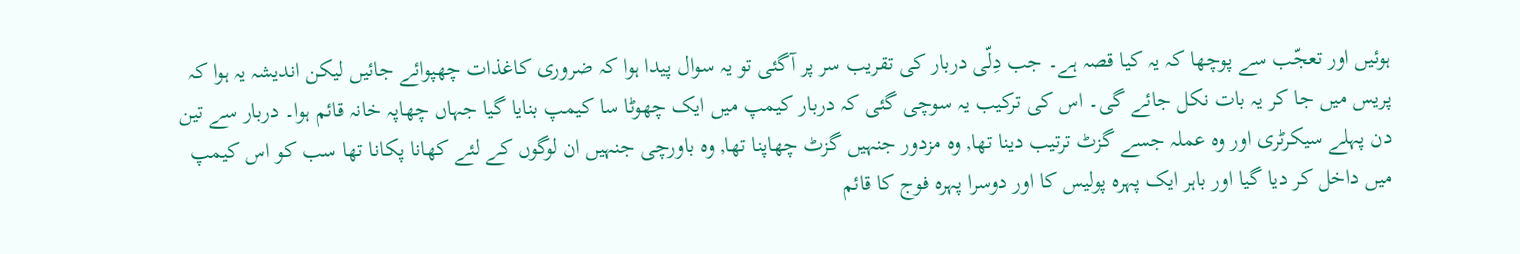ہوئیں اور تعجّب سے پوچھا کہ یہ کیا قصہ ہے۔ جب دِلّی دربار کی تقریب سر پر آگئی تو یہ سوال پیدا ہوا کہ ضروری کاغذات چھپوائے جائیں لیکن اندیشہ یہ ہوا کہ پریس میں جا کر یہ بات نکل جائے گی۔ اس کی ترکیب یہ سوچی گئی کہ دربار کیمپ میں ایک چھوٹا سا کیمپ بنایا گیا جہاں چھاپہ خانہ قائم ہوا۔ دربار سے تین دن پہلے سیکرٹری اور وہ عملہ جسے گزٹ ترتیب دینا تھا, وہ مزدور جنہیں گزٹ چھاپنا تھا, وہ باورچی جنہیں ان لوگوں کے لئے کھانا پکانا تھا سب کو اس کیمپ میں داخل کر دیا گیا اور باہر ایک پہرہ پولیس کا اور دوسرا پہرہ فوج کا قائم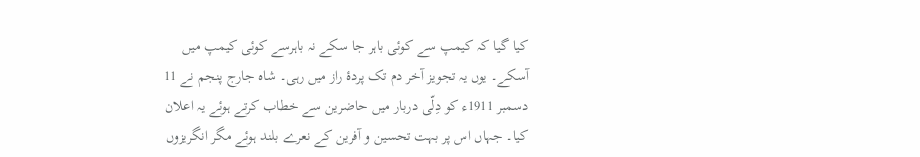کیا گیا کہ کیمپ سے کوئی باہر جا سکے نہ باہرسے کوئی کیمپ میں آسکے۔ یوں یہ تجویز آخر دم تک پردۂ راز میں رہی۔ شاہ جارج پنجم نے 11 دسمبر 1911ء کو دِلّی دربار میں حاضرین سے خطاب کرتے ہوئے یہ اعلان کیا۔ جہاں اس پر بہت تحسین و آفرین کے نعرے بلند ہوئے مگر انگریزوں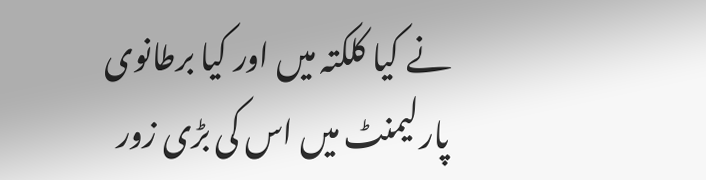نے کیا کلکتہ میں اور کیا برطانوی پارلیمنٹ میں اس کی بڑی زور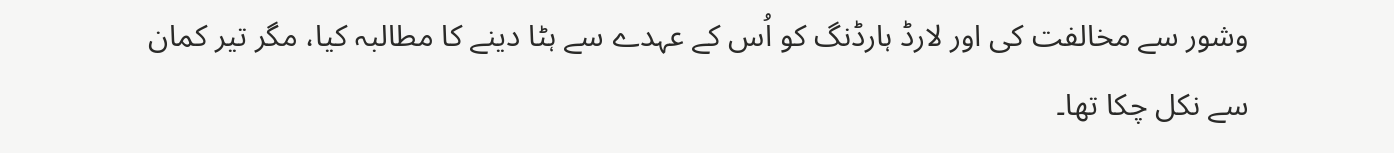وشور سے مخالفت کی اور لارڈ ہارڈنگ کو اُس کے عہدے سے ہٹا دینے کا مطالبہ کیا، مگر تیر کمان سے نکل چکا تھا۔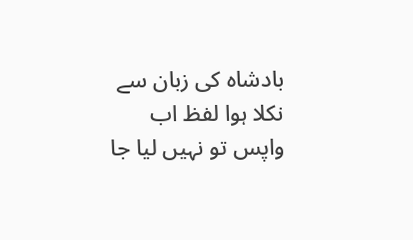بادشاہ کی زبان سے نکلا ہوا لفظ اب واپس تو نہیں لیا جا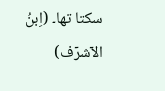سکتا تھا۔ (اِبنُ الاٙشرٙف)